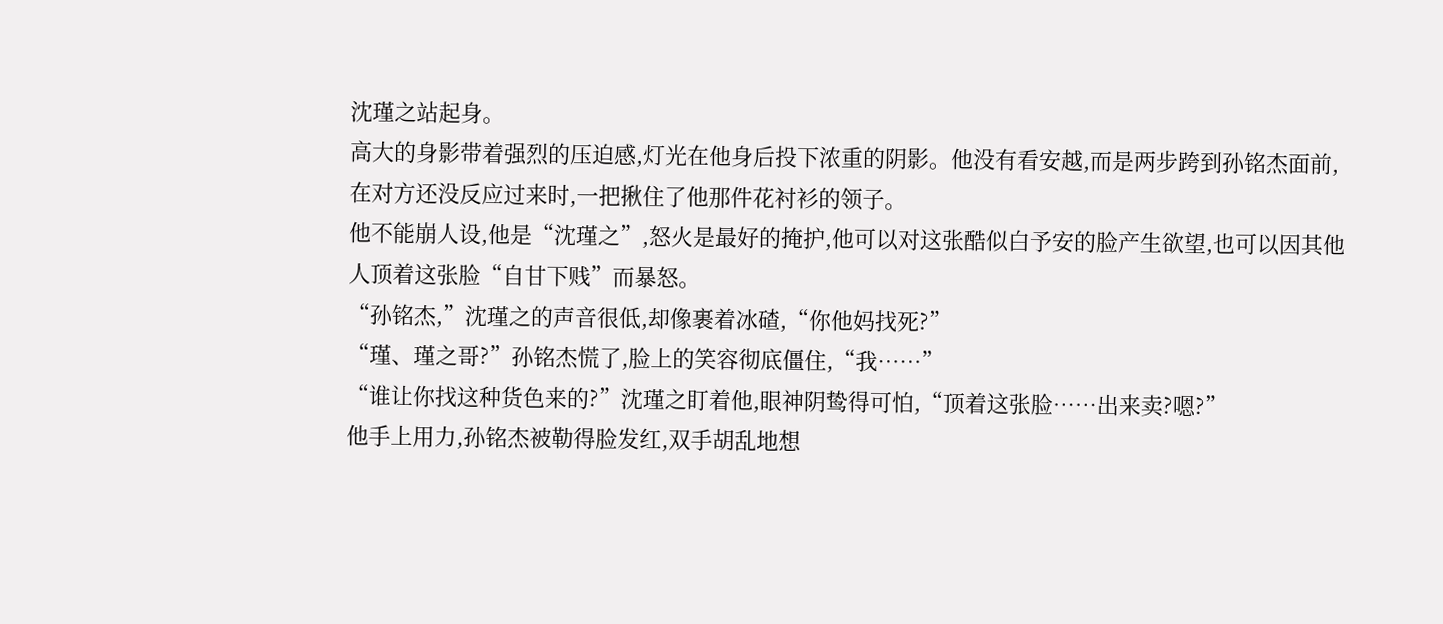沈瑾之站起身。
高大的身影带着强烈的压迫感,灯光在他身后投下浓重的阴影。他没有看安越,而是两步跨到孙铭杰面前,在对方还没反应过来时,一把揪住了他那件花衬衫的领子。
他不能崩人设,他是“沈瑾之”,怒火是最好的掩护,他可以对这张酷似白予安的脸产生欲望,也可以因其他人顶着这张脸“自甘下贱”而暴怒。
“孙铭杰,”沈瑾之的声音很低,却像裹着冰碴,“你他妈找死?”
“瑾、瑾之哥?”孙铭杰慌了,脸上的笑容彻底僵住,“我……”
“谁让你找这种货色来的?”沈瑾之盯着他,眼神阴鸷得可怕,“顶着这张脸……出来卖?嗯?”
他手上用力,孙铭杰被勒得脸发红,双手胡乱地想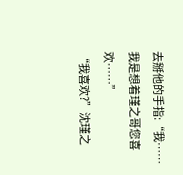去掰他的手指:“我……我是想着瑾之哥您喜欢……”
“我喜欢?”沈瑾之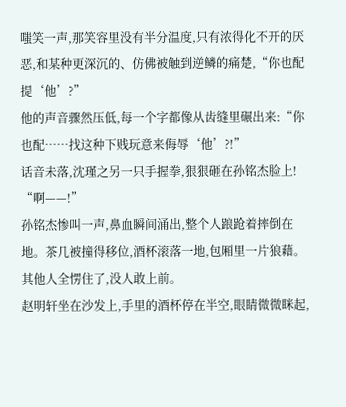嗤笑一声,那笑容里没有半分温度,只有浓得化不开的厌恶,和某种更深沉的、仿佛被触到逆鳞的痛楚,“你也配提‘他’?”
他的声音骤然压低,每一个字都像从齿缝里碾出来:“你也配……找这种下贱玩意来侮辱‘他’?!”
话音未落,沈瑾之另一只手握拳,狠狠砸在孙铭杰脸上!
“啊——!”
孙铭杰惨叫一声,鼻血瞬间涌出,整个人踉跄着摔倒在地。茶几被撞得移位,酒杯滚落一地,包厢里一片狼藉。
其他人全愣住了,没人敢上前。
赵明轩坐在沙发上,手里的酒杯停在半空,眼睛微微眯起,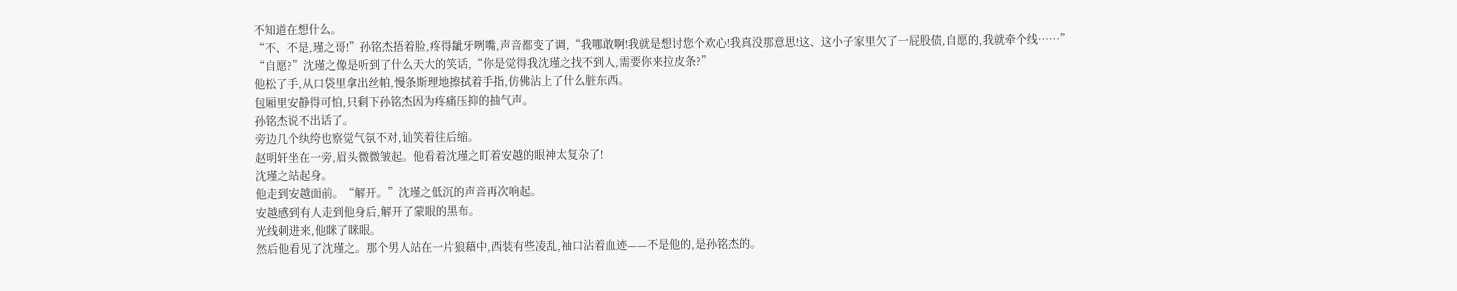不知道在想什么。
“不、不是,瑾之哥!”孙铭杰捂着脸,疼得龇牙咧嘴,声音都变了调,“我哪敢啊!我就是想讨您个欢心!我真没那意思!这、这小子家里欠了一屁股债,自愿的,我就牵个线……”
“自愿?”沈瑾之像是听到了什么天大的笑话,“你是觉得我沈瑾之找不到人,需要你来拉皮条?”
他松了手,从口袋里拿出丝帕,慢条斯理地擦拭着手指,仿佛沾上了什么脏东西。
包厢里安静得可怕,只剩下孙铭杰因为疼痛压抑的抽气声。
孙铭杰说不出话了。
旁边几个纨绔也察觉气氛不对,讪笑着往后缩。
赵明轩坐在一旁,眉头微微皱起。他看着沈瑾之盯着安越的眼神太复杂了!
沈瑾之站起身。
他走到安越面前。“解开。”沈瑾之低沉的声音再次响起。
安越感到有人走到他身后,解开了蒙眼的黑布。
光线刺进来,他眯了眯眼。
然后他看见了沈瑾之。那个男人站在一片狼藉中,西装有些凌乱,袖口沾着血迹——不是他的,是孙铭杰的。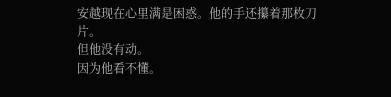安越现在心里满是困惑。他的手还攥着那枚刀片。
但他没有动。
因为他看不懂。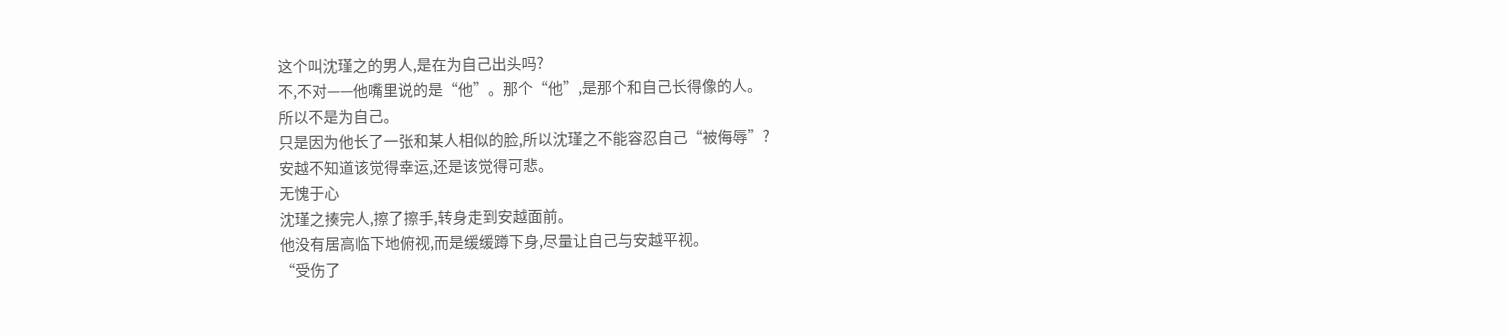这个叫沈瑾之的男人,是在为自己出头吗?
不,不对——他嘴里说的是“他”。那个“他”,是那个和自己长得像的人。
所以不是为自己。
只是因为他长了一张和某人相似的脸,所以沈瑾之不能容忍自己“被侮辱”?
安越不知道该觉得幸运,还是该觉得可悲。
无愧于心
沈瑾之揍完人,擦了擦手,转身走到安越面前。
他没有居高临下地俯视,而是缓缓蹲下身,尽量让自己与安越平视。
“受伤了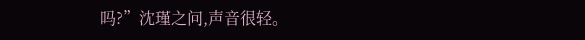吗?”沈瑾之问,声音很轻。